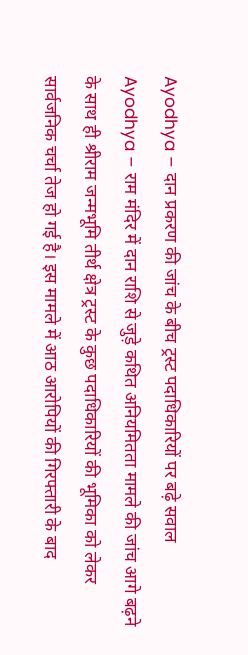Ayodhya – दान प्रकरण की जांच के बीच ट्रस्ट पदाधिकारियों पर बढ़े सवाल
Ayodhya – राम मंदिर में दान राशि से जुड़े कथित अनियमितता मामले की जांच आगे बढ़ने के साथ ही श्रीराम जन्मभूमि तीर्थ क्षेत्र ट्रस्ट के कुछ पदाधिकारियों की भूमिका को लेकर सार्वजनिक चर्चा तेज हो गई है। इस मामले में आठ आरोपियों की गिरफ्तारी के बाद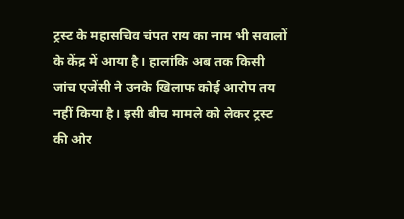ट्रस्ट के महासचिव चंपत राय का नाम भी सवालों के केंद्र में आया है। हालांकि अब तक किसी जांच एजेंसी ने उनके खिलाफ कोई आरोप तय नहीं किया है। इसी बीच मामले को लेकर ट्रस्ट की ओर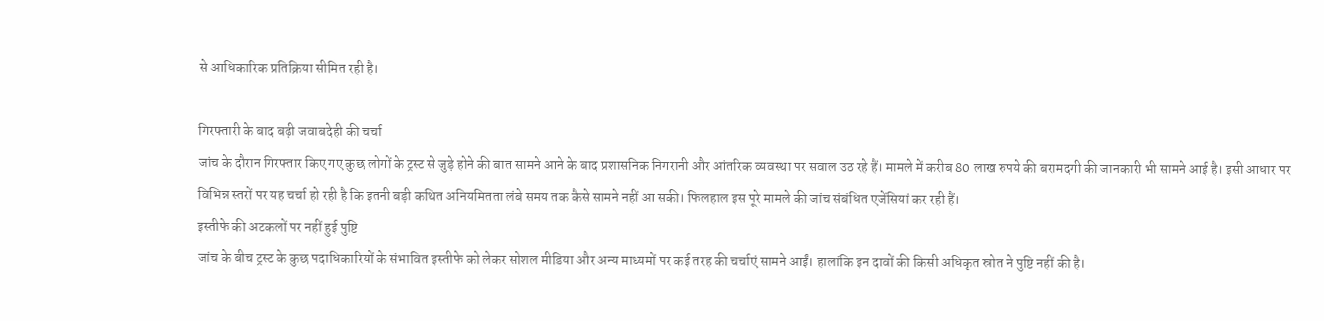से आधिकारिक प्रतिक्रिया सीमित रही है।

गिरफ्तारी के बाद बढ़ी जवाबदेही की चर्चा
जांच के दौरान गिरफ्तार किए गए कुछ लोगों के ट्रस्ट से जुड़े होने की बात सामने आने के बाद प्रशासनिक निगरानी और आंतरिक व्यवस्था पर सवाल उठ रहे हैं। मामले में करीब 80 लाख रुपये की बरामदगी की जानकारी भी सामने आई है। इसी आधार पर विभिन्न स्तरों पर यह चर्चा हो रही है कि इतनी बड़ी कथित अनियमितता लंबे समय तक कैसे सामने नहीं आ सकी। फिलहाल इस पूरे मामले की जांच संबंधित एजेंसियां कर रही हैं।
इस्तीफे की अटकलों पर नहीं हुई पुष्टि
जांच के बीच ट्रस्ट के कुछ पदाधिकारियों के संभावित इस्तीफे को लेकर सोशल मीडिया और अन्य माध्यमों पर कई तरह की चर्चाएं सामने आईं। हालांकि इन दावों की किसी अधिकृत स्रोत ने पुष्टि नहीं की है।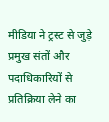मीडिया ने ट्रस्ट से जुड़े प्रमुख संतों और पदाधिकारियों से प्रतिक्रिया लेने का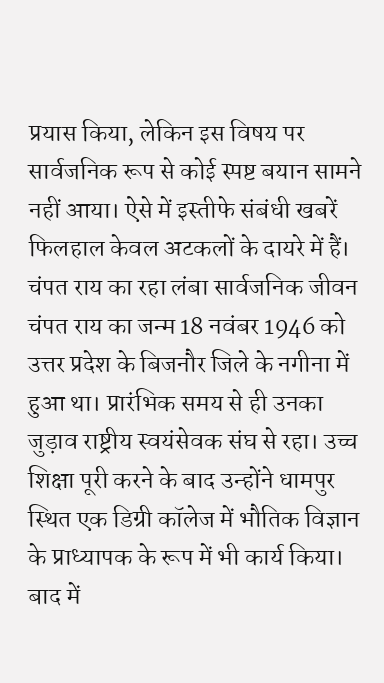प्रयास किया, लेकिन इस विषय पर सार्वजनिक रूप से कोई स्पष्ट बयान सामने नहीं आया। ऐसे में इस्तीफे संबंधी खबरें फिलहाल केवल अटकलों के दायरे में हैं।
चंपत राय का रहा लंबा सार्वजनिक जीवन
चंपत राय का जन्म 18 नवंबर 1946 को उत्तर प्रदेश के बिजनौर जिले के नगीना में हुआ था। प्रारंभिक समय से ही उनका जुड़ाव राष्ट्रीय स्वयंसेवक संघ से रहा। उच्च शिक्षा पूरी करने के बाद उन्होंने धामपुर स्थित एक डिग्री कॉलेज में भौतिक विज्ञान के प्राध्यापक के रूप में भी कार्य किया। बाद में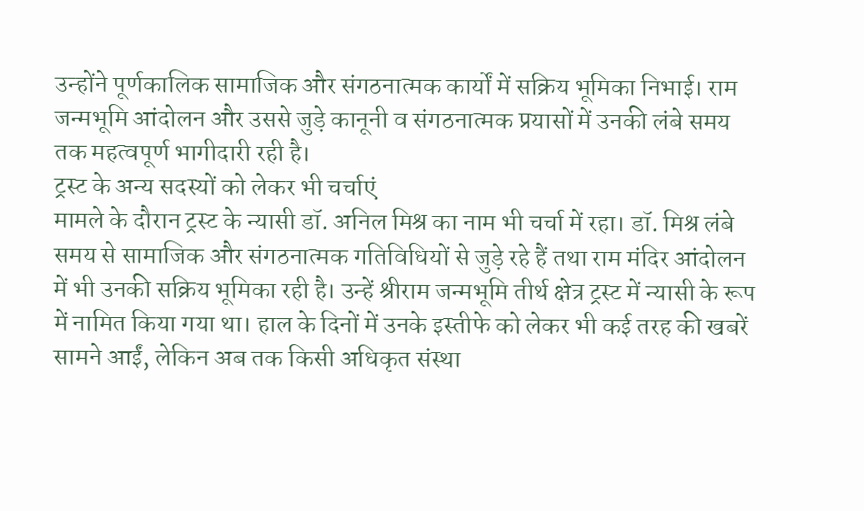उन्होंने पूर्णकालिक सामाजिक और संगठनात्मक कार्यों में सक्रिय भूमिका निभाई। राम जन्मभूमि आंदोलन और उससे जुड़े कानूनी व संगठनात्मक प्रयासों में उनकी लंबे समय तक महत्वपूर्ण भागीदारी रही है।
ट्रस्ट के अन्य सदस्यों को लेकर भी चर्चाएं
मामले के दौरान ट्रस्ट के न्यासी डॉ. अनिल मिश्र का नाम भी चर्चा में रहा। डॉ. मिश्र लंबे समय से सामाजिक और संगठनात्मक गतिविधियों से जुड़े रहे हैं तथा राम मंदिर आंदोलन में भी उनकी सक्रिय भूमिका रही है। उन्हें श्रीराम जन्मभूमि तीर्थ क्षेत्र ट्रस्ट में न्यासी के रूप में नामित किया गया था। हाल के दिनों में उनके इस्तीफे को लेकर भी कई तरह की खबरें सामने आईं, लेकिन अब तक किसी अधिकृत संस्था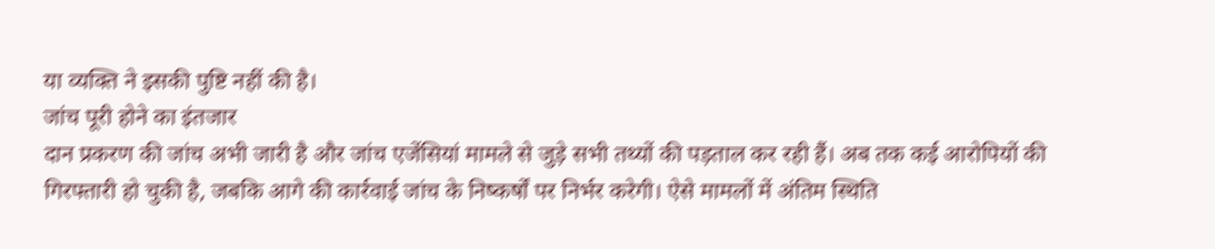या व्यक्ति ने इसकी पुष्टि नहीं की है।
जांच पूरी होने का इंतजार
दान प्रकरण की जांच अभी जारी है और जांच एजेंसियां मामले से जुड़े सभी तथ्यों की पड़ताल कर रही हैं। अब तक कई आरोपियों की गिरफ्तारी हो चुकी है, जबकि आगे की कार्रवाई जांच के निष्कर्षों पर निर्भर करेगी। ऐसे मामलों में अंतिम स्थिति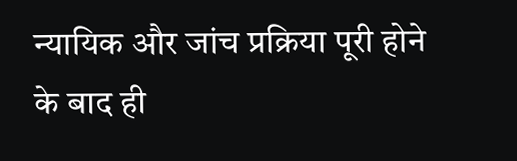न्यायिक और जांच प्रक्रिया पूरी होने के बाद ही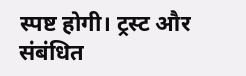स्पष्ट होगी। ट्रस्ट और संबंधित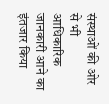संस्थाओं की ओर से भी आधिकारिक जानकारी आने का इंतजार किया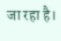जा रहा है।